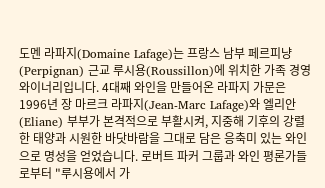도멘 라파지(Domaine Lafage)는 프랑스 남부 페르피냥(Perpignan) 근교 루시용(Roussillon)에 위치한 가족 경영 와이너리입니다. 4대째 와인을 만들어온 라파지 가문은 1996년 장 마르크 라파지(Jean-Marc Lafage)와 엘리안(Eliane) 부부가 본격적으로 부활시켜, 지중해 기후의 강렬한 태양과 시원한 바닷바람을 그대로 담은 응축미 있는 와인으로 명성을 얻었습니다. 로버트 파커 그룹과 와인 평론가들로부터 "루시용에서 가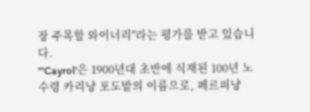장 주목할 와이너리"라는 평가를 받고 있습니다.
"'Cayrol'은 1900년대 초반에 식재된 100년 노수령 카리냥 포도밭의 이름으로, 페르피냥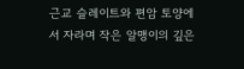근교 슬레이트와 편암 토양에서 자라며 작은 알맹이의 깊은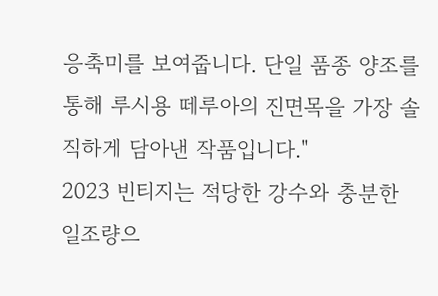응축미를 보여줍니다. 단일 품종 양조를 통해 루시용 떼루아의 진면목을 가장 솔직하게 담아낸 작품입니다."
2023 빈티지는 적당한 강수와 충분한 일조량으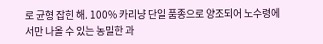로 균형 잡힌 해. 100% 카리냥 단일 품종으로 양조되어 노수령에서만 나올 수 있는 농밀한 과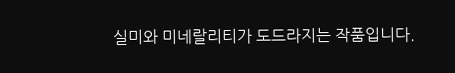실미와 미네랄리티가 도드라지는 작품입니다.